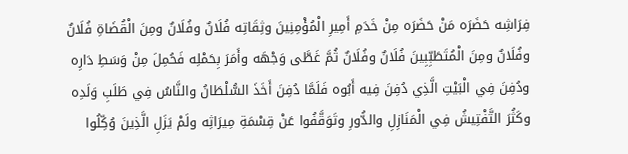فِرَاشِه حَضَرَه مَنْ حَضَرَه مِنْ خَدَمِ أَمِيرِ الْمُؤْمِنِينَ وثِقَاتِه فُلَانٌ وفُلَانٌ ومِنَ الْقُضَاةِ فُلَانٌ وفُلَانٌ ومِنَ الْمُتَطَبِّبِينَ فُلَانٌ وفُلَانٌ ثُمَّ غَطَّى وَجْهَه وأَمَرَ بِحَمْلِه فَحُمِلَ مِنْ وَسَطِ دَارِه ودُفِنَ فِي الْبَيْتِ الَّذِي دُفِنَ فِيه أَبُوه فَلَمَّا دُفِنَ أَخَذَ السُّلْطَانُ والنَّاسُ فِي طَلَبِ وَلَدِه وكَثُرَ التَّفْتِيشُ فِي الْمَنَازِلِ والدُّورِ وتَوَقَّفُوا عَنْ قِسْمَةِ مِيرَاثِه ولَمْ يَزَلِ الَّذِينَ وُكِّلُوا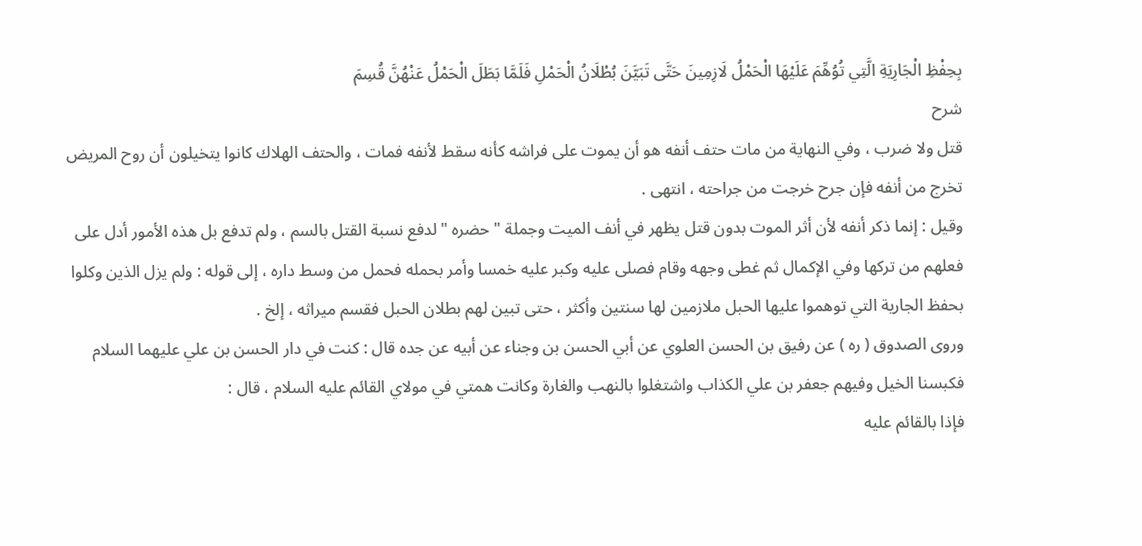بِحِفْظِ الْجَارِيَةِ الَّتِي تُوُهِّمَ عَلَيْهَا الْحَمْلُ لَازِمِينَ حَتَّى تَبَيَّنَ بُطْلَانُ الْحَمْلِ فَلَمَّا بَطَلَ الْحَمْلُ عَنْهُنَّ قُسِمَ
شرح
قتل ولا ضرب ، وفي النهاية من مات حتف أنفه هو أن يموت على فراشه كأنه سقط لأنفه فمات ، والحتف الهلاك كانوا يتخيلون أن روح المريض تخرج من أنفه فإن جرح خرجت من جراحته ، انتهى .
وقيل : إنما ذكر أنفه لأن أثر الموت بدون قتل يظهر في أنف الميت وجملة " حضره " لدفع نسبة القتل بالسم ، ولم تدفع بل هذه الأمور أدل على فعلهم من تركها وفي الإكمال ثم غطى وجهه وقام فصلى عليه وكبر عليه خمسا وأمر بحمله فحمل من وسط داره ، إلى قوله : ولم يزل الذين وكلوا بحفظ الجارية التي توهموا عليها الحبل ملازمين لها سنتين وأكثر ، حتى تبين لهم بطلان الحبل فقسم ميراثه ، إلخ .
وروى الصدوق ( ره ) عن رفيق بن الحسن العلوي عن أبي الحسن بن وجناء عن أبيه عن جده قال : كنت في دار الحسن بن علي عليهما السلام فكبسنا الخيل وفيهم جعفر بن علي الكذاب واشتغلوا بالنهب والغارة وكانت همتي في مولاي القائم عليه السلام ، قال :
فإذا بالقائم عليه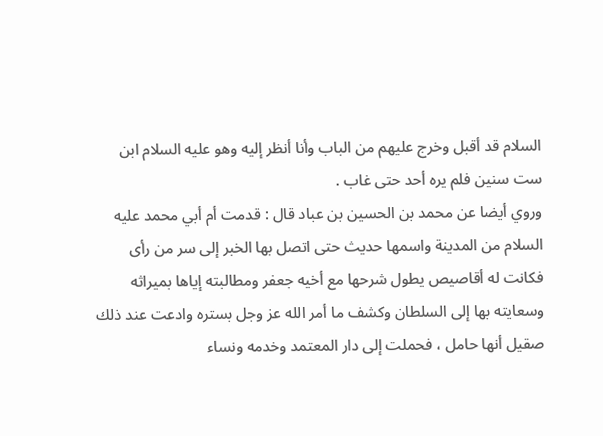السلام قد أقبل وخرج عليهم من الباب وأنا أنظر إليه وهو عليه السلام ابن ست سنين فلم يره أحد حتى غاب .
وروي أيضا عن محمد بن الحسين بن عباد قال : قدمت أم أبي محمد عليه السلام من المدينة واسمها حديث حتى اتصل بها الخبر إلى سر من رأى فكانت له أقاصيص يطول شرحها مع أخيه جعفر ومطالبته إياها بميراثه وسعايته بها إلى السلطان وكشف ما أمر الله عز وجل بستره وادعت عند ذلك صقيل أنها حامل ، فحملت إلى دار المعتمد وخدمه ونساء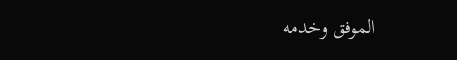الموفق وخدمه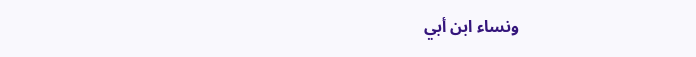ونساء ابن أبي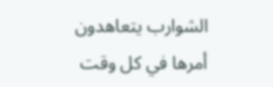الشوارب يتعاهدون أمرها في كل وقت